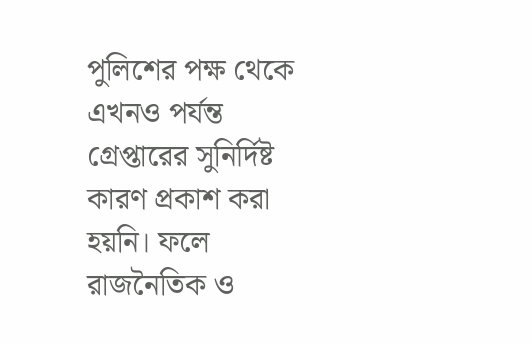পুলিশের পক্ষ থেকে এখনও পর্যন্ত গ্রেপ্তারের সুনির্দিষ্ট কারণ প্রকাশ করা হয়নি। ফলে রাজনৈতিক ও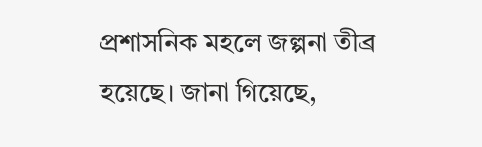প্রশাসনিক মহলে জল্পনা তীব্র হয়েছে। জানা গিয়েছে,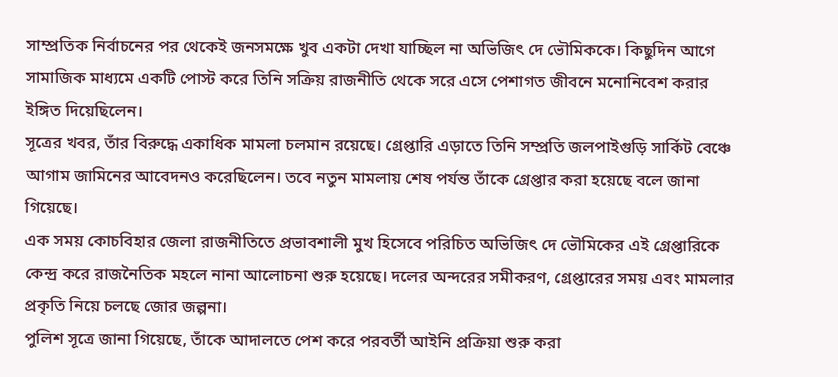সাম্প্রতিক নির্বাচনের পর থেকেই জনসমক্ষে খুব একটা দেখা যাচ্ছিল না অভিজিৎ দে ভৌমিককে। কিছুদিন আগে সামাজিক মাধ্যমে একটি পোস্ট করে তিনি সক্রিয় রাজনীতি থেকে সরে এসে পেশাগত জীবনে মনোনিবেশ করার ইঙ্গিত দিয়েছিলেন।
সূত্রের খবর, তাঁর বিরুদ্ধে একাধিক মামলা চলমান রয়েছে। গ্রেপ্তারি এড়াতে তিনি সম্প্রতি জলপাইগুড়ি সার্কিট বেঞ্চে আগাম জামিনের আবেদনও করেছিলেন। তবে নতুন মামলায় শেষ পর্যন্ত তাঁকে গ্রেপ্তার করা হয়েছে বলে জানা গিয়েছে।
এক সময় কোচবিহার জেলা রাজনীতিতে প্রভাবশালী মুখ হিসেবে পরিচিত অভিজিৎ দে ভৌমিকের এই গ্রেপ্তারিকে কেন্দ্র করে রাজনৈতিক মহলে নানা আলোচনা শুরু হয়েছে। দলের অন্দরের সমীকরণ, গ্রেপ্তারের সময় এবং মামলার প্রকৃতি নিয়ে চলছে জোর জল্পনা।
পুলিশ সূত্রে জানা গিয়েছে, তাঁকে আদালতে পেশ করে পরবর্তী আইনি প্রক্রিয়া শুরু করা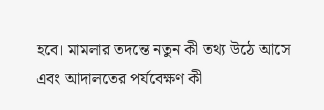হবে। মামলার তদন্তে নতুন কী তথ্য উঠে আসে এবং আদালতের পর্যবেক্ষণ কী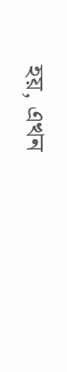হয়, এখন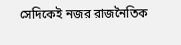সেদিকেই নজর রাজনৈতিক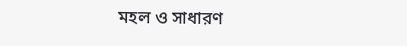মহল ও সাধারণ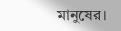মানুষের।